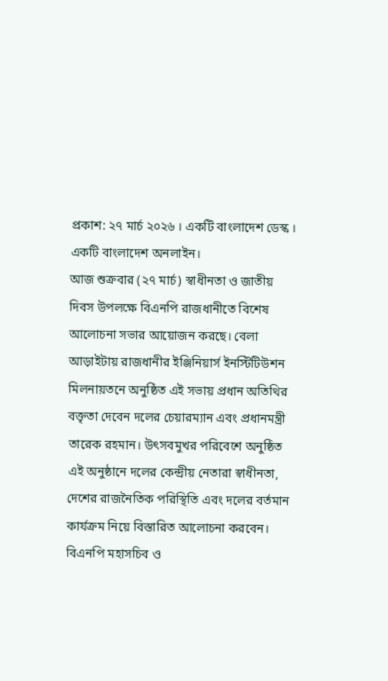প্রকাশ: ২৭ মার্চ ২০২৬ । একটি বাংলাদেশ ডেস্ক । একটি বাংলাদেশ অনলাইন।
আজ শুক্রবার (২৭ মার্চ) স্বাধীনতা ও জাতীয় দিবস উপলক্ষে বিএনপি রাজধানীতে বিশেষ আলোচনা সভার আয়োজন করছে। বেলা আড়াইটায় রাজধানীর ইঞ্জিনিয়ার্স ইনস্টিটিউশন মিলনায়তনে অনুষ্ঠিত এই সভায় প্রধান অতিথির বক্তৃতা দেবেন দলের চেয়ারম্যান এবং প্রধানমন্ত্রী তারেক রহমান। উৎসবমুখর পরিবেশে অনুষ্ঠিত এই অনুষ্ঠানে দলের কেন্দ্রীয় নেতারা স্বাধীনতা, দেশের রাজনৈতিক পরিস্থিতি এবং দলের বর্তমান কার্যক্রম নিয়ে বিস্তারিত আলোচনা করবেন।
বিএনপি মহাসচিব ও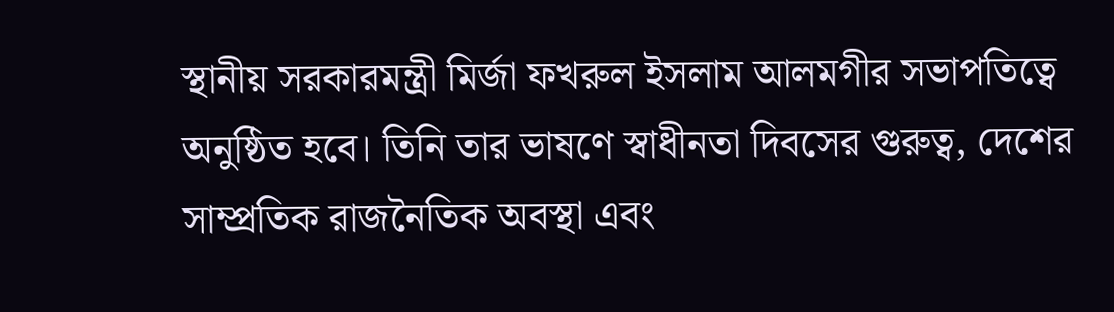স্থানীয় সরকারমন্ত্রী মির্জা ফখরুল ইসলাম আলমগীর সভাপতিত্বে অনুষ্ঠিত হবে। তিনি তার ভাষণে স্বাধীনতা দিবসের গুরুত্ব, দেশের সাম্প্রতিক রাজনৈতিক অবস্থা এবং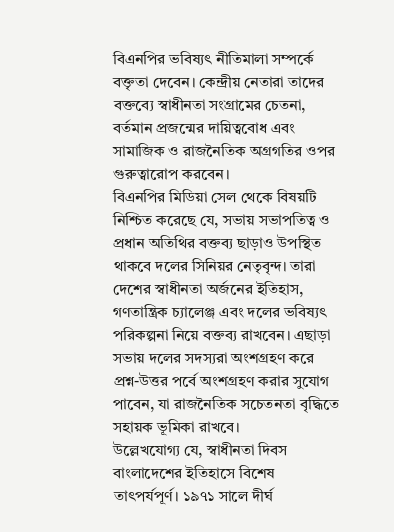বিএনপির ভবিষ্যৎ নীতিমালা সম্পর্কে বক্তৃতা দেবেন। কেন্দ্রীয় নেতারা তাদের বক্তব্যে স্বাধীনতা সংগ্রামের চেতনা, বর্তমান প্রজন্মের দায়িত্ববোধ এবং সামাজিক ও রাজনৈতিক অগ্রগতির ওপর গুরুত্বারোপ করবেন।
বিএনপির মিডিয়া সেল থেকে বিষয়টি নিশ্চিত করেছে যে, সভায় সভাপতিত্ব ও প্রধান অতিথির বক্তব্য ছাড়াও উপস্থিত থাকবে দলের সিনিয়র নেতৃবৃন্দ। তারা দেশের স্বাধীনতা অর্জনের ইতিহাস, গণতান্ত্রিক চ্যালেঞ্জ এবং দলের ভবিষ্যৎ পরিকল্পনা নিয়ে বক্তব্য রাখবেন। এছাড়া সভায় দলের সদস্যরা অংশগ্রহণ করে প্রশ্ন-উত্তর পর্বে অংশগ্রহণ করার সুযোগ পাবেন, যা রাজনৈতিক সচেতনতা বৃদ্ধিতে সহায়ক ভূমিকা রাখবে।
উল্লেখযোগ্য যে, স্বাধীনতা দিবস বাংলাদেশের ইতিহাসে বিশেষ তাৎপর্যপূর্ণ। ১৯৭১ সালে দীর্ঘ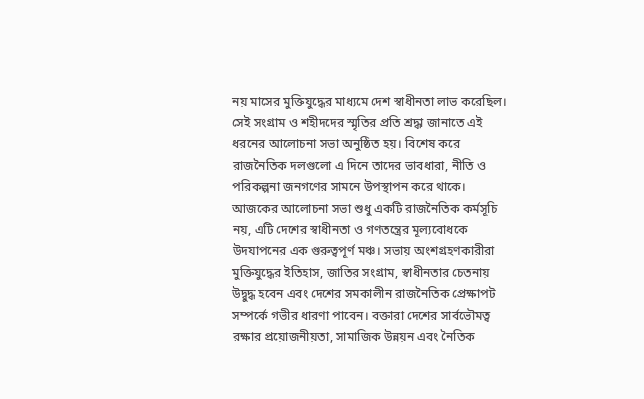নয় মাসের মুক্তিযুদ্ধের মাধ্যমে দেশ স্বাধীনতা লাভ করেছিল। সেই সংগ্রাম ও শহীদদের স্মৃতির প্রতি শ্রদ্ধা জানাতে এই ধরনের আলোচনা সভা অনুষ্ঠিত হয়। বিশেষ করে রাজনৈতিক দলগুলো এ দিনে তাদের ভাবধারা, নীতি ও পরিকল্পনা জনগণের সামনে উপস্থাপন করে থাকে।
আজকের আলোচনা সভা শুধু একটি রাজনৈতিক কর্মসূচি নয়, এটি দেশের স্বাধীনতা ও গণতন্ত্রের মূল্যবোধকে উদযাপনের এক গুরুত্বপূর্ণ মঞ্চ। সভায় অংশগ্রহণকারীরা মুক্তিযুদ্ধের ইতিহাস, জাতির সংগ্রাম, স্বাধীনতার চেতনায় উদ্বুদ্ধ হবেন এবং দেশের সমকালীন রাজনৈতিক প্রেক্ষাপট সম্পর্কে গভীর ধারণা পাবেন। বক্তারা দেশের সার্বভৌমত্ব রক্ষার প্রয়োজনীয়তা, সামাজিক উন্নয়ন এবং নৈতিক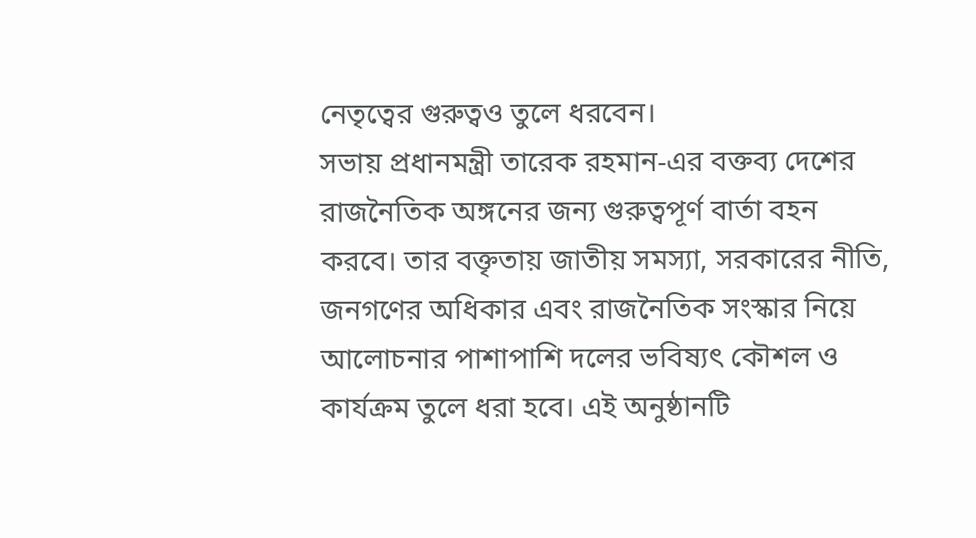নেতৃত্বের গুরুত্বও তুলে ধরবেন।
সভায় প্রধানমন্ত্রী তারেক রহমান-এর বক্তব্য দেশের রাজনৈতিক অঙ্গনের জন্য গুরুত্বপূর্ণ বার্তা বহন করবে। তার বক্তৃতায় জাতীয় সমস্যা, সরকারের নীতি, জনগণের অধিকার এবং রাজনৈতিক সংস্কার নিয়ে আলোচনার পাশাপাশি দলের ভবিষ্যৎ কৌশল ও কার্যক্রম তুলে ধরা হবে। এই অনুষ্ঠানটি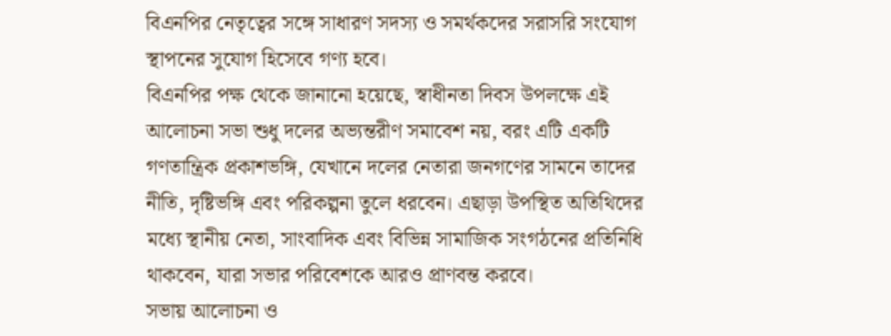বিএনপির নেতৃত্বের সঙ্গে সাধারণ সদস্য ও সমর্থকদের সরাসরি সংযোগ স্থাপনের সুযোগ হিসেবে গণ্য হবে।
বিএনপির পক্ষ থেকে জানানো হয়েছে, স্বাধীনতা দিবস উপলক্ষে এই আলোচনা সভা শুধু দলের অভ্যন্তরীণ সমাবেশ নয়, বরং এটি একটি গণতান্ত্রিক প্রকাশভঙ্গি, যেখানে দলের নেতারা জনগণের সামনে তাদের নীতি, দৃষ্টিভঙ্গি এবং পরিকল্পনা তুলে ধরবেন। এছাড়া উপস্থিত অতিথিদের মধ্যে স্থানীয় নেতা, সাংবাদিক এবং বিভিন্ন সামাজিক সংগঠনের প্রতিনিধি থাকবেন, যারা সভার পরিবেশকে আরও প্রাণবন্ত করবে।
সভায় আলোচনা ও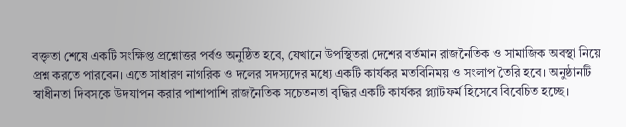বক্তৃতা শেষে একটি সংক্ষিপ্ত প্রশ্নোত্তর পর্বও অনুষ্ঠিত হবে, যেখানে উপস্থিতরা দেশের বর্তমান রাজনৈতিক ও সামাজিক অবস্থা নিয়ে প্রশ্ন করতে পারবেন। এতে সাধারণ নাগরিক ও দলের সদস্যদের মধ্যে একটি কার্যকর মতবিনিময় ও সংলাপ তৈরি হবে। অনুষ্ঠানটি স্বাধীনতা দিবসকে উদযাপন করার পাশাপাশি রাজনৈতিক সচেতনতা বৃদ্ধির একটি কার্যকর প্ল্যাটফর্ম হিসেবে বিবেচিত হচ্ছে।